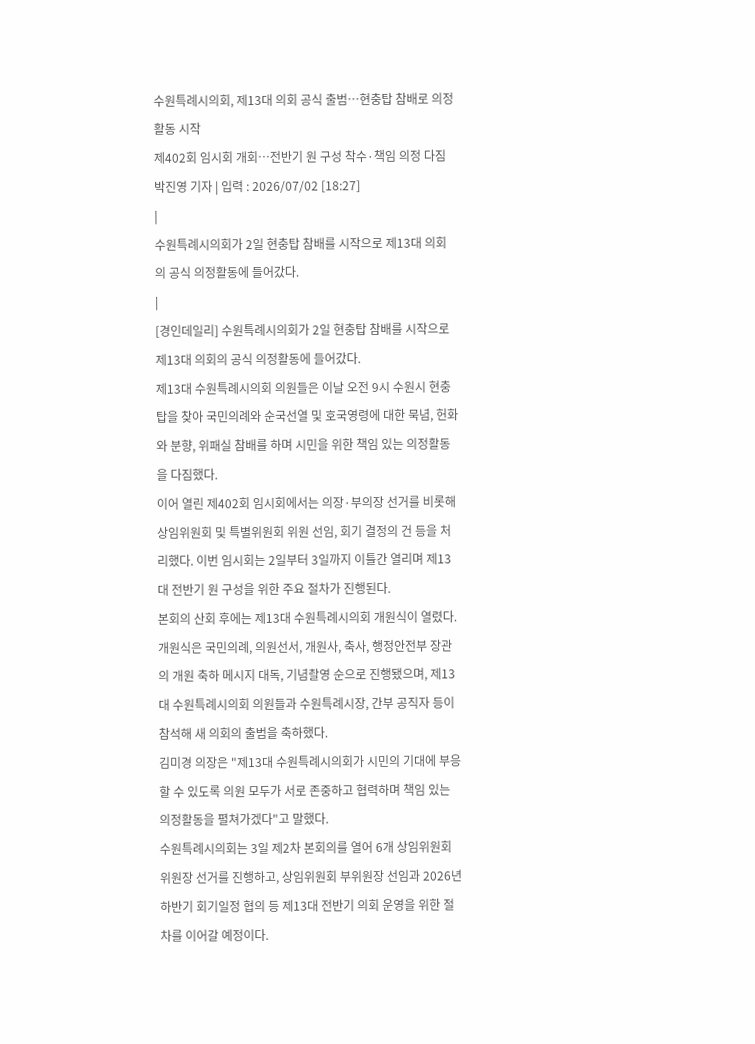수원특례시의회, 제13대 의회 공식 출범…현충탑 참배로 의정활동 시작
제402회 임시회 개회…전반기 원 구성 착수·책임 의정 다짐
박진영 기자 | 입력 : 2026/07/02 [18:27]
|
수원특례시의회가 2일 현충탑 참배를 시작으로 제13대 의회의 공식 의정활동에 들어갔다.
|
[경인데일리] 수원특례시의회가 2일 현충탑 참배를 시작으로 제13대 의회의 공식 의정활동에 들어갔다.
제13대 수원특례시의회 의원들은 이날 오전 9시 수원시 현충탑을 찾아 국민의례와 순국선열 및 호국영령에 대한 묵념, 헌화와 분향, 위패실 참배를 하며 시민을 위한 책임 있는 의정활동을 다짐했다.
이어 열린 제402회 임시회에서는 의장·부의장 선거를 비롯해 상임위원회 및 특별위원회 위원 선임, 회기 결정의 건 등을 처리했다. 이번 임시회는 2일부터 3일까지 이틀간 열리며 제13대 전반기 원 구성을 위한 주요 절차가 진행된다.
본회의 산회 후에는 제13대 수원특례시의회 개원식이 열렸다. 개원식은 국민의례, 의원선서, 개원사, 축사, 행정안전부 장관의 개원 축하 메시지 대독, 기념촬영 순으로 진행됐으며, 제13대 수원특례시의회 의원들과 수원특례시장, 간부 공직자 등이 참석해 새 의회의 출범을 축하했다.
김미경 의장은 "제13대 수원특례시의회가 시민의 기대에 부응할 수 있도록 의원 모두가 서로 존중하고 협력하며 책임 있는 의정활동을 펼쳐가겠다"고 말했다.
수원특례시의회는 3일 제2차 본회의를 열어 6개 상임위원회 위원장 선거를 진행하고, 상임위원회 부위원장 선임과 2026년 하반기 회기일정 협의 등 제13대 전반기 의회 운영을 위한 절차를 이어갈 예정이다.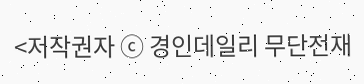<저작권자 ⓒ 경인데일리 무단전재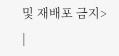및 재배포 금지>
|